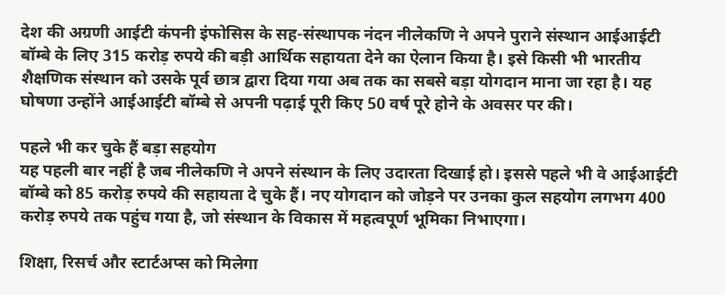देश की अग्रणी आईटी कंपनी इंफोसिस के सह-संस्थापक नंदन नीलेकणि ने अपने पुराने संस्थान आईआईटी बॉम्बे के लिए 315 करोड़ रुपये की बड़ी आर्थिक सहायता देने का ऐलान किया है। इसे किसी भी भारतीय शैक्षणिक संस्थान को उसके पूर्व छात्र द्वारा दिया गया अब तक का सबसे बड़ा योगदान माना जा रहा है। यह घोषणा उन्होंने आईआईटी बॉम्बे से अपनी पढ़ाई पूरी किए 50 वर्ष पूरे होने के अवसर पर की।

पहले भी कर चुके हैं बड़ा सहयोग
यह पहली बार नहीं है जब नीलेकणि ने अपने संस्थान के लिए उदारता दिखाई हो। इससे पहले भी वे आईआईटी बॉम्बे को 85 करोड़ रुपये की सहायता दे चुके हैं। नए योगदान को जोड़ने पर उनका कुल सहयोग लगभग 400 करोड़ रुपये तक पहुंच गया है, जो संस्थान के विकास में महत्वपूर्ण भूमिका निभाएगा।

शिक्षा, रिसर्च और स्टार्टअप्स को मिलेगा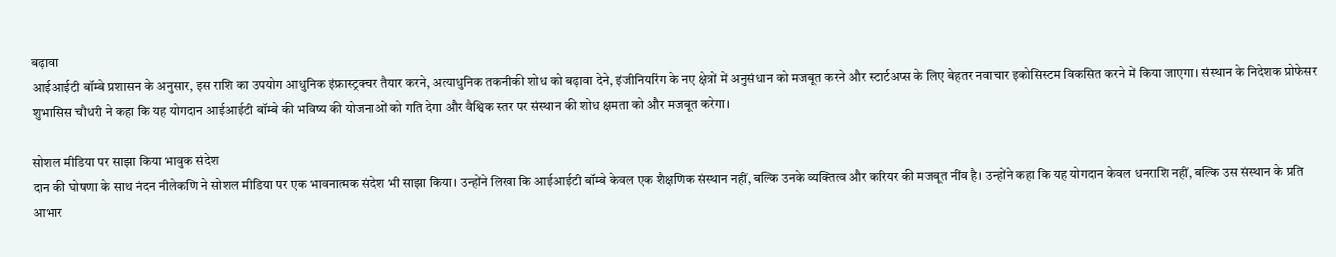बढ़ावा
आईआईटी बॉम्बे प्रशासन के अनुसार, इस राशि का उपयोग आधुनिक इंफ्रास्ट्रक्चर तैयार करने, अत्याधुनिक तकनीकी शोध को बढ़ावा देने, इंजीनियरिंग के नए क्षेत्रों में अनुसंधान को मजबूत करने और स्टार्टअप्स के लिए बेहतर नवाचार इकोसिस्टम विकसित करने में किया जाएगा। संस्थान के निदेशक प्रोफेसर शुभासिस चौधरी ने कहा कि यह योगदान आईआईटी बॉम्बे की भविष्य की योजनाओं को गति देगा और वैश्विक स्तर पर संस्थान की शोध क्षमता को और मजबूत करेगा।

सोशल मीडिया पर साझा किया भावुक संदेश
दान की घोषणा के साथ नंदन नीलेकणि ने सोशल मीडिया पर एक भावनात्मक संदेश भी साझा किया। उन्होंने लिखा कि आईआईटी बॉम्बे केवल एक शैक्षणिक संस्थान नहीं, बल्कि उनके व्यक्तित्व और करियर की मजबूत नींव है। उन्होंने कहा कि यह योगदान केवल धनराशि नहीं, बल्कि उस संस्थान के प्रति आभार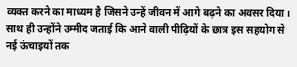व्यक्त करने का माध्यम है जिसने उन्हें जीवन में आगे बढ़ने का अवसर दिया। साथ ही उन्होंने उम्मीद जताई कि आने वाली पीढ़ियों के छात्र इस सहयोग से नई ऊंचाइयों तक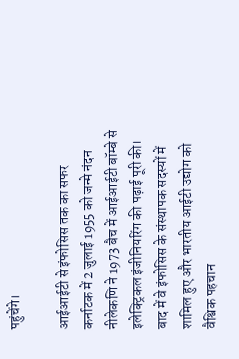पहुंचेंगे।

आईआईटी से इंफोसिस तक का सफर
कर्नाटक में 2 जुलाई 1955 को जन्मे नंदन नीलेकणि ने 1973 बैच में आईआईटी बॉम्बे से इलेक्ट्रिकल इंजीनियरिंग की पढ़ाई पूरी की। बाद में वे इंफोसिस के संस्थापक सदस्यों में शामिल हुए और भारतीय आईटी उद्योग को वैश्विक पहचान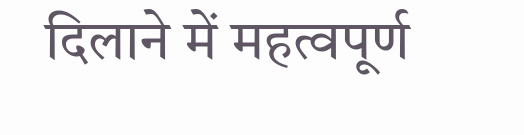दिलाने में महत्वपूर्ण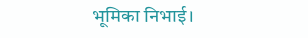भूमिका निभाई।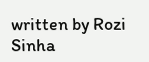written by Rozi Sinha